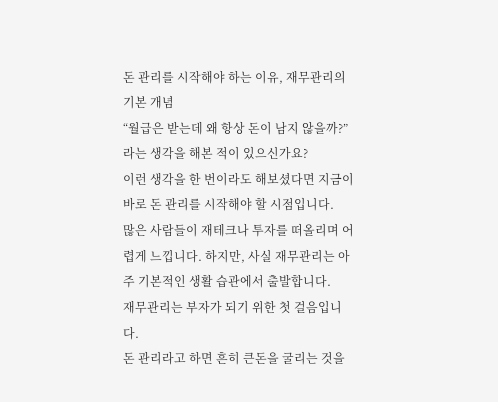돈 관리를 시작해야 하는 이유, 재무관리의 기본 개념
“월급은 받는데 왜 항상 돈이 남지 않을까?”라는 생각을 해본 적이 있으신가요?
이런 생각을 한 번이라도 해보셨다면 지금이 바로 돈 관리를 시작해야 할 시점입니다.
많은 사람들이 재테크나 투자를 떠올리며 어렵게 느낍니다. 하지만, 사실 재무관리는 아주 기본적인 생활 습관에서 출발합니다.
재무관리는 부자가 되기 위한 첫 걸음입니다.
돈 관리라고 하면 흔히 큰돈을 굴리는 것을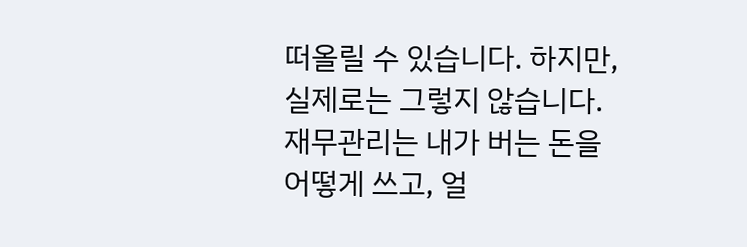떠올릴 수 있습니다. 하지만, 실제로는 그렇지 않습니다.
재무관리는 내가 버는 돈을 어떻게 쓰고, 얼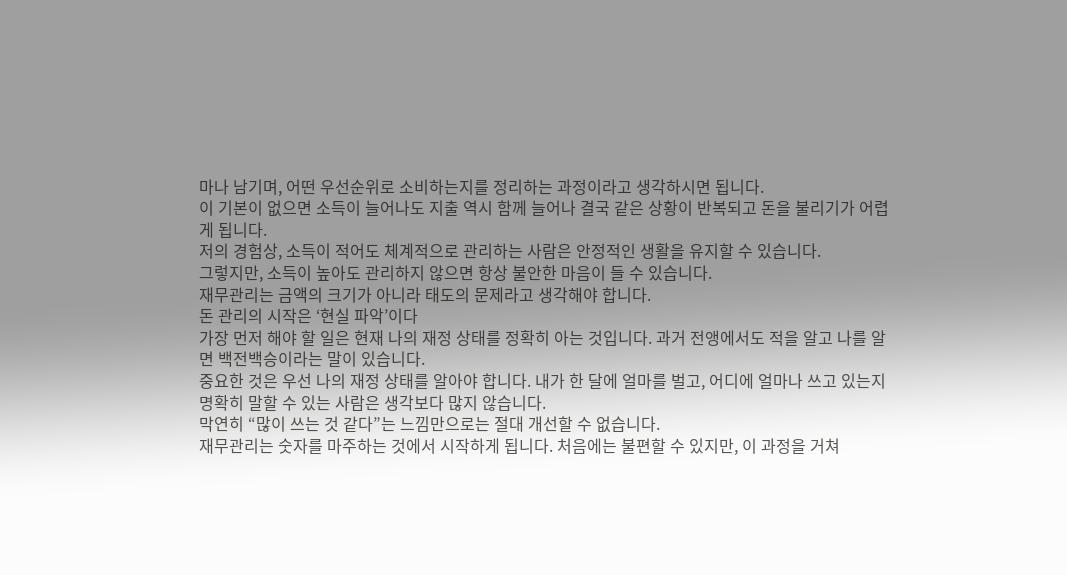마나 남기며, 어떤 우선순위로 소비하는지를 정리하는 과정이라고 생각하시면 됩니다.
이 기본이 없으면 소득이 늘어나도 지출 역시 함께 늘어나 결국 같은 상황이 반복되고 돈을 불리기가 어렵게 됩니다.
저의 경험상, 소득이 적어도 체계적으로 관리하는 사람은 안정적인 생활을 유지할 수 있습니다.
그렇지만, 소득이 높아도 관리하지 않으면 항상 불안한 마음이 들 수 있습니다.
재무관리는 금액의 크기가 아니라 태도의 문제라고 생각해야 합니다.
돈 관리의 시작은 ‘현실 파악’이다
가장 먼저 해야 할 일은 현재 나의 재정 상태를 정확히 아는 것입니다. 과거 전앵에서도 적을 알고 나를 알면 백전백승이라는 말이 있습니다.
중요한 것은 우선 나의 재정 상태를 알아야 합니다. 내가 한 달에 얼마를 벌고, 어디에 얼마나 쓰고 있는지 명확히 말할 수 있는 사람은 생각보다 많지 않습니다.
막연히 “많이 쓰는 것 같다”는 느낌만으로는 절대 개선할 수 없습니다.
재무관리는 숫자를 마주하는 것에서 시작하게 됩니다. 처음에는 불편할 수 있지만, 이 과정을 거쳐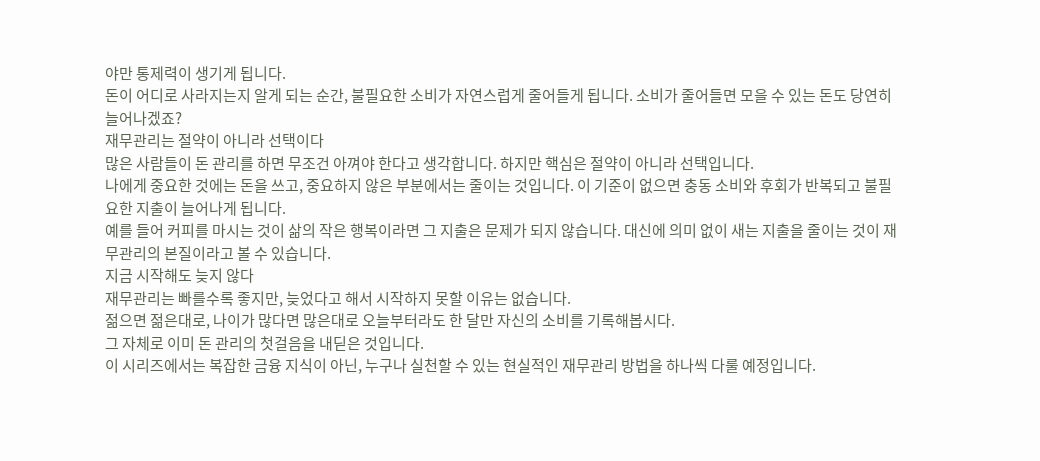야만 통제력이 생기게 됩니다.
돈이 어디로 사라지는지 알게 되는 순간, 불필요한 소비가 자연스럽게 줄어들게 됩니다. 소비가 줄어들면 모을 수 있는 돈도 당연히 늘어나겠죠?
재무관리는 절약이 아니라 선택이다
많은 사람들이 돈 관리를 하면 무조건 아껴야 한다고 생각합니다. 하지만 핵심은 절약이 아니라 선택입니다.
나에게 중요한 것에는 돈을 쓰고, 중요하지 않은 부분에서는 줄이는 것입니다. 이 기준이 없으면 충동 소비와 후회가 반복되고 불필요한 지출이 늘어나게 됩니다.
예를 들어 커피를 마시는 것이 삶의 작은 행복이라면 그 지출은 문제가 되지 않습니다. 대신에 의미 없이 새는 지출을 줄이는 것이 재무관리의 본질이라고 볼 수 있습니다.
지금 시작해도 늦지 않다
재무관리는 빠를수록 좋지만, 늦었다고 해서 시작하지 못할 이유는 없습니다.
젊으면 젊은대로, 나이가 많다면 많은대로 오늘부터라도 한 달만 자신의 소비를 기록해봅시다.
그 자체로 이미 돈 관리의 첫걸음을 내딛은 것입니다.
이 시리즈에서는 복잡한 금융 지식이 아닌, 누구나 실천할 수 있는 현실적인 재무관리 방법을 하나씩 다룰 예정입니다.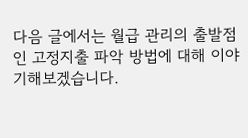다음 글에서는 월급 관리의 출발점인 고정지출 파악 방법에 대해 이야기해보겠습니다.